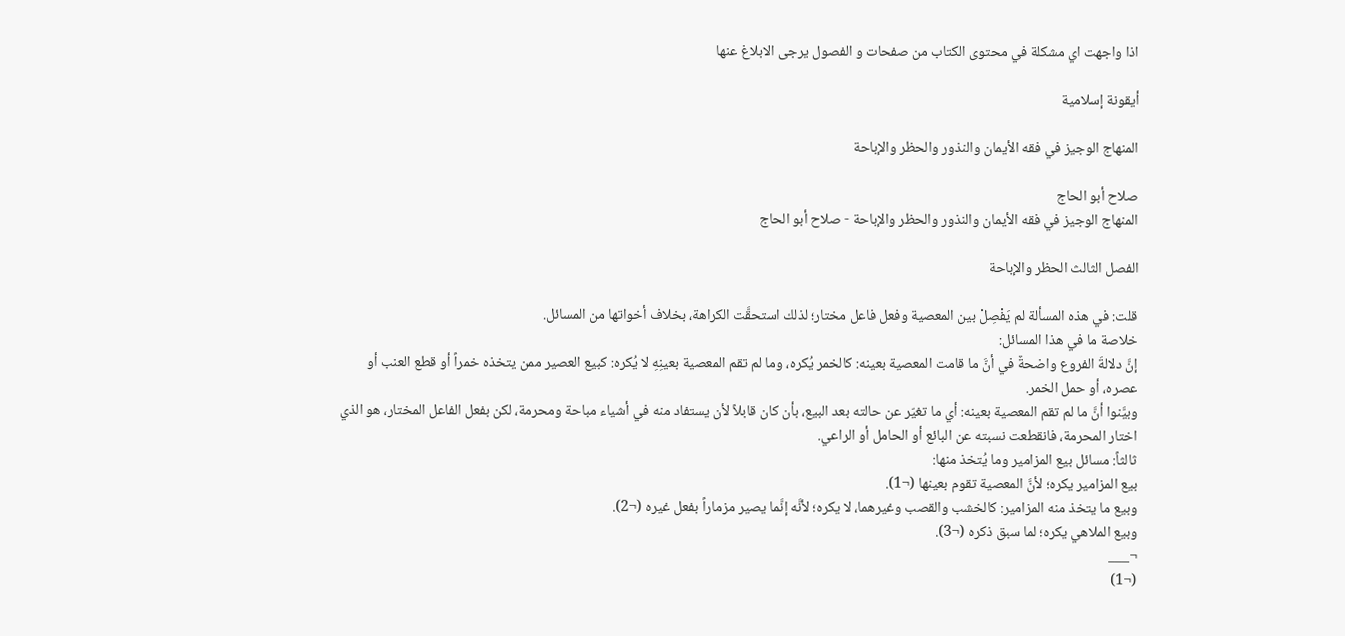اذا واجهت اي مشكلة في محتوى الكتاب من صفحات و الفصول يرجى الابلاغ عنها

أيقونة إسلامية

المنهاج الوجيز في فقه الأيمان والنذور والحظر والإباحة

صلاح أبو الحاج
المنهاج الوجيز في فقه الأيمان والنذور والحظر والإباحة - صلاح أبو الحاج

الفصل الثالث الحظر والإباحة

قلت: في هذه المسألة لم يَفْصِلْ بين المعصية وفعل فاعل مختار؛ لذلك استحقَّت الكراهة، بخلاف أخواتها من المسائل.
خلاصة ما في هذا المسائل:
إنَّ دلالةَ الفروع واضحةٌ في أنَّ ما قامت المعصية بعينه: كالخمر يُكره، وما لم تقم المعصية بعينِهِ لا يُكره: كبيع العصير ممن يتخذه خمراً أو قطع العنب أو عصره، أو حمل الخمر.
وبيَّنوا أنَّ ما لم تقم المعصية بعينه: أي ما تغيّر عن حالته بعد البيع، بأن كان قابلاً لأن يستفاد منه في أشياء مباحة ومحرمة، لكن بفعل الفاعل المختار، هو الذي اختار المحرمة، فانقطعت نسبته عن البائع أو الحامل أو الراعي.
ثالثاً: مسائل بيع المزامير وما يُتخذ منها:
بيع المزامير يكره؛ لأنَّ المعصية تقوم بعينها (¬1).
وبيع ما يتخذ منه المزامير: كالخشب والقصب وغيرهما، لا يكره؛ لأنَّه إنَّما يصير مزماراً بفعل غيره (¬2).
وبيع الملاهي يكره؛ لما سبق ذكره (¬3).
¬___
(¬1)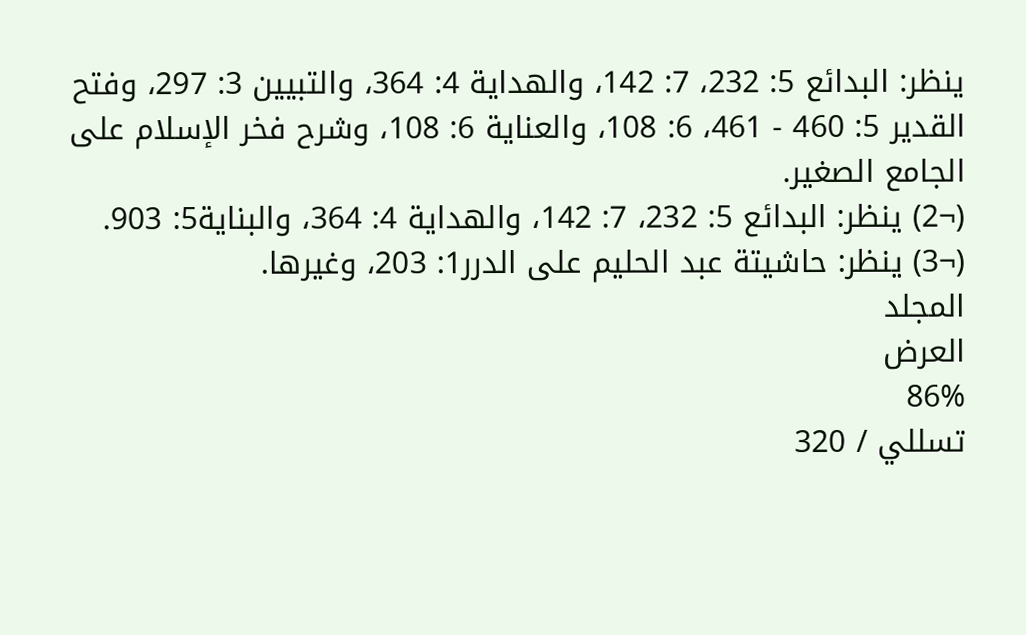ينظر: البدائع 5: 232، 7: 142، والهداية 4: 364، والتبيين 3: 297، وفتح القدير 5: 460 - 461، 6: 108، والعناية 6: 108، وشرح فخر الإسلام على الجامع الصغير.
(¬2) ينظر: البدائع 5: 232، 7: 142، والهداية 4: 364، والبناية5: 903.
(¬3) ينظر: حاشيتة عبد الحليم على الدرر1: 203، وغيرها.
المجلد
العرض
86%
تسللي / 320